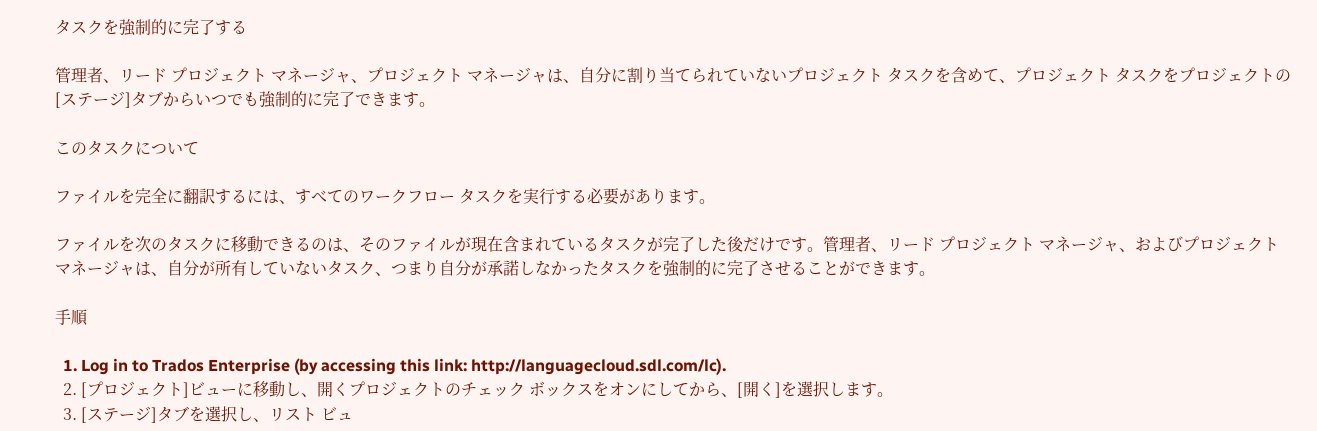タスクを強制的に完了する

管理者、リード プロジェクト マネージャ、プロジェクト マネージャは、自分に割り当てられていないプロジェクト タスクを含めて、プロジェクト タスクをプロジェクトの[ステージ]タブからいつでも強制的に完了できます。

このタスクについて

ファイルを完全に翻訳するには、すべてのワークフロー タスクを実行する必要があります。

ファイルを次のタスクに移動できるのは、そのファイルが現在含まれているタスクが完了した後だけです。管理者、リード プロジェクト マネージャ、およびプロジェクト マネージャは、自分が所有していないタスク、つまり自分が承諾しなかったタスクを強制的に完了させることができます。

手順

  1. Log in to Trados Enterprise (by accessing this link: http://languagecloud.sdl.com/lc).
  2. [プロジェクト]ビューに移動し、開くプロジェクトのチェック ボックスをオンにしてから、[開く]を選択します。
  3. [ステージ]タブを選択し、リスト ビュ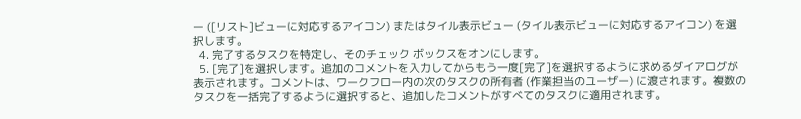ー ([リスト]ビューに対応するアイコン) またはタイル表示ビュー (タイル表示ビューに対応するアイコン) を選択します。
  4. 完了するタスクを特定し、そのチェック ボックスをオンにします。
  5. [完了]を選択します。追加のコメントを入力してからもう一度[完了]を選択するように求めるダイアログが表示されます。コメントは、ワークフロー内の次のタスクの所有者 (作業担当のユーザー) に渡されます。複数のタスクを一括完了するように選択すると、追加したコメントがすべてのタスクに適用されます。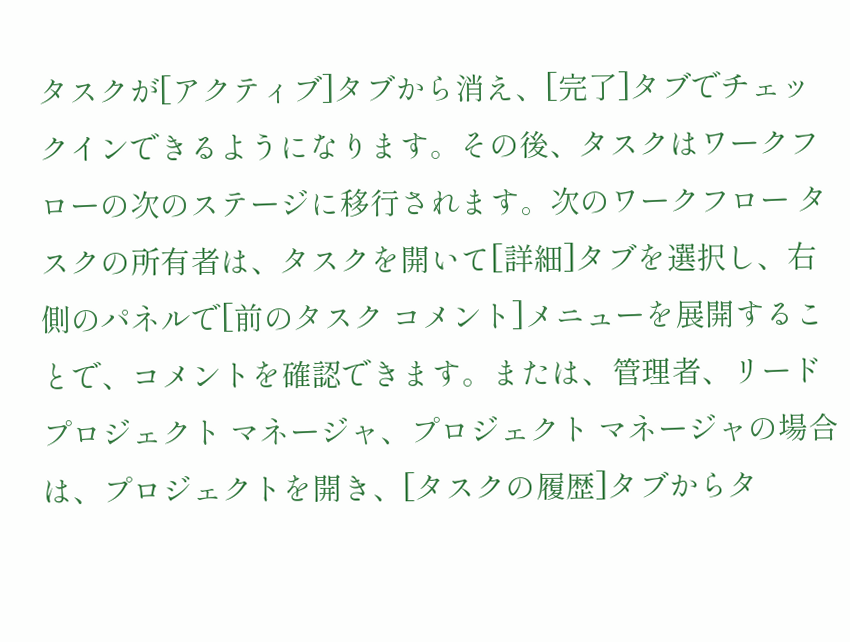タスクが[アクティブ]タブから消え、[完了]タブでチェックインできるようになります。その後、タスクはワークフローの次のステージに移行されます。次のワークフロー タスクの所有者は、タスクを開いて[詳細]タブを選択し、右側のパネルで[前のタスク コメント]メニューを展開することで、コメントを確認できます。または、管理者、リード プロジェクト マネージャ、プロジェクト マネージャの場合は、プロジェクトを開き、[タスクの履歴]タブからタ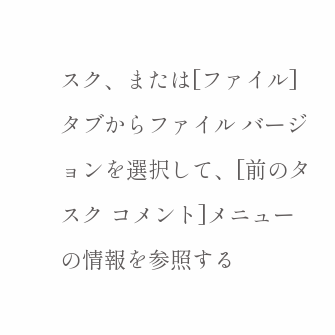スク、または[ファイル]タブからファイル バージョンを選択して、[前のタスク コメント]メニューの情報を参照する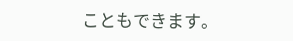こともできます。